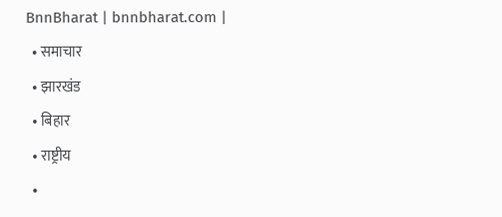BnnBharat | bnnbharat.com |
  • समाचार
  • झारखंड
  • बिहार
  • राष्ट्रीय
  •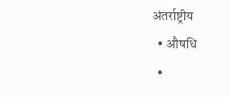अंतर्राष्ट्रीय
  • औषधि
  •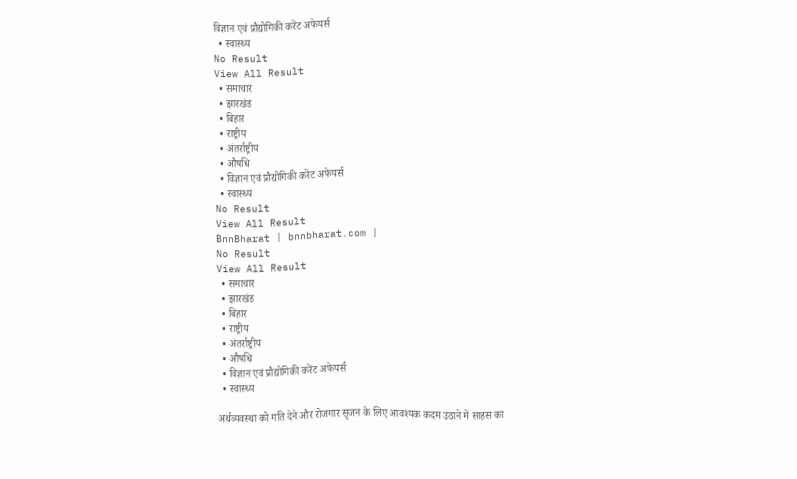विज्ञान एवं प्रौद्योगिकी करेंट अफेयर्स
  • स्वास्थ्य
No Result
View All Result
  • समाचार
  • झारखंड
  • बिहार
  • राष्ट्रीय
  • अंतर्राष्ट्रीय
  • औषधि
  • विज्ञान एवं प्रौद्योगिकी करेंट अफेयर्स
  • स्वास्थ्य
No Result
View All Result
BnnBharat | bnnbharat.com |
No Result
View All Result
  • समाचार
  • झारखंड
  • बिहार
  • राष्ट्रीय
  • अंतर्राष्ट्रीय
  • औषधि
  • विज्ञान एवं प्रौद्योगिकी करेंट अफेयर्स
  • स्वास्थ्य

अर्थव्यवस्था को गति देने और रोजगार सृजन के लिए आवश्यक कदम उठाने में साहस का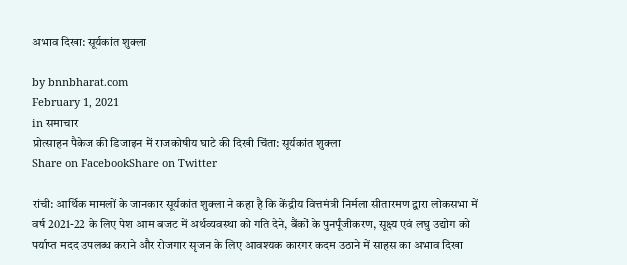अभाव दिखा: सूर्यकांत शुक्ला

by bnnbharat.com
February 1, 2021
in समाचार
प्रोत्साहन पैकेज की डिजाइन में राजकोषीय घाटे की दिखी चिंता: सूर्यकांत शुक्ला
Share on FacebookShare on Twitter

रांची: आर्थिक मामलों के जानकार सूर्यकांत शुक्ला ने कहा है कि केंद्रीय वित्तमंत्री निर्मला सीतारमण द्वारा लोकसभा में वर्ष 2021-22 के लिए पेश आम बजट में अर्थव्यवस्था को गति देने, बैंकों के पुनर्पूंजीकरण, सूक्ष्य एवं लघु उद्योग को पर्याप्त मदद उपलब्ध कराने और रोजगार सृजन के लिए आवश्यक कारगर कदम उठाने में साहस का अभाव दिखा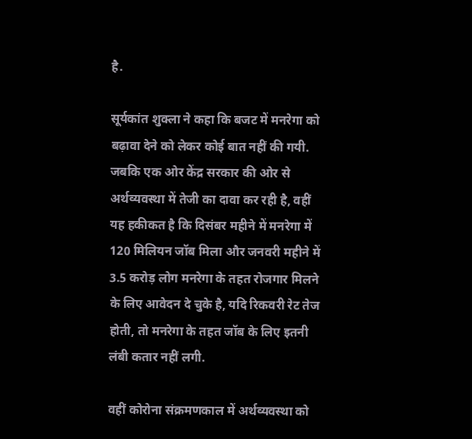है.

सूर्यकांत शुक्ला ने कहा कि बजट में मनरेगा को बढ़ावा देने को लेकर कोई बात नहीं की गयी. जबकि एक ओर केंद्र सरकार की ओर से अर्थव्यवस्था में तेजी का दावा कर रही है, वहीं यह हकीकत है कि दिसंबर महीने में मनरेगा में 120 मिलियन जॉब मिला और जनवरी महीने में 3.5 करोड़ लोग मनरेगा के तहत रोजगार मिलने के लिए आवेदन दे चुके है, यदि रिकवरी रेट तेज होती, तो मनरेगा के तहत जॉब के लिए इतनी लंबी कतार नहीं लगी.

वहीं कोरोना संक्रमणकाल में अर्थव्यवस्था को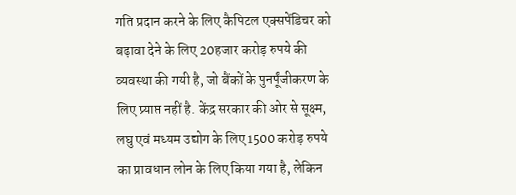गति प्रदान करने के लिए कैपिटल एक्सपेंडिचर को बढ़ावा देने के लिए 20हजार करोड़ रुपये की व्यवस्था की गयी है, जो बैंकों के पुनर्पूंजीकरण के लिए प्र्याप्त नहीं है. केंद्र सरकार की ओर से सूक्ष्म, लघु एवं मध्यम उद्योग के लिए 1500 करोड़ रुपये का प्रावधान लोन के लिए किया गया है, लेकिन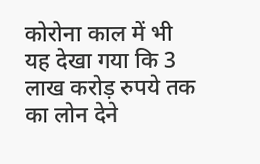कोरोना काल में भी यह देखा गया कि 3 लाख करोड़ रुपये तक का लोन देने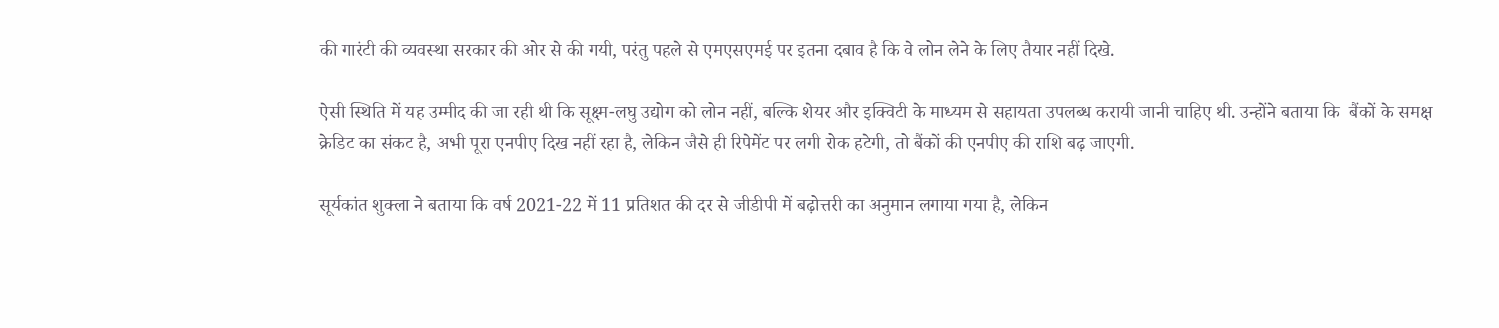की गारंटी की व्यवस्था सरकार की ओर से की गयी, परंतु पहले से एमएसएमई पर इतना दबाव है कि वे लोन लेने के लिए तैयार नहीं दिखे.

ऐसी स्थिति में यह उम्मीद की जा रही थी कि सूक्ष्म-लघु उद्योग को लोन नहीं, बल्कि शेयर और इक्विटी के माध्यम से सहायता उपलब्ध करायी जानी चाहिए थी. उन्होंने बताया कि  बैंकों के समक्ष क्रेडिट का संकट है, अभी पूरा एनपीए दिख नहीं रहा है, लेकिन जैसे ही रिपेमेंट पर लगी रोक हटेगी, तो बैंकों की एनपीए की राशि बढ़ जाएगी.

सूर्यकांत शुक्ला ने बताया कि वर्ष 2021-22 में 11 प्रतिशत की दर से जीडीपी में बढ़ोत्तरी का अनुमान लगाया गया है, लेकिन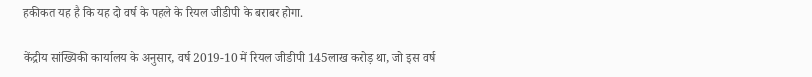हकीकत यह है कि यह दो वर्ष के पहले के रियल जीडीपी के बराबर होगा.

केंद्रीय सांख्यिकी कार्यालय के अनुसार, वर्ष 2019-10 में रियल जीडीपी 145लाख करोड़ था, जो इस वर्ष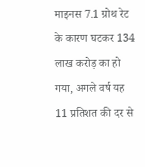माइनस 7.1 ग्रोथ रेट के कारण घटकर 134 लाख करोड़ का हो गया, अगले वर्ष यह 11 प्रतिशत की दर से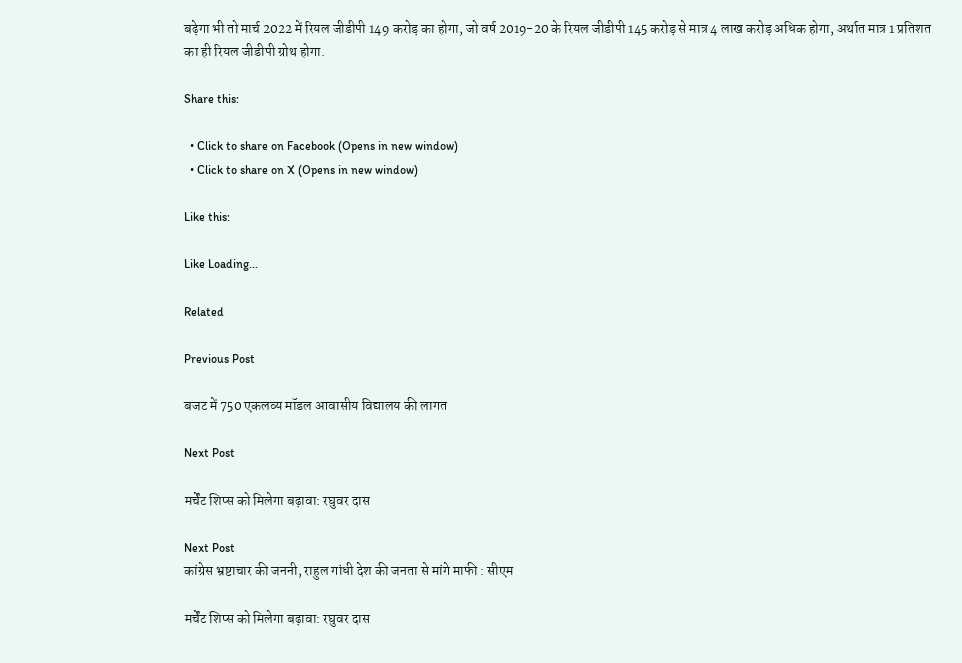बढ़ेगा भी तो मार्च 2022 में रियल जीडीपी 149 करोड़ का होगा, जो वर्ष 2019-20 के रियल जीडीपी 145 करोड़ से मात्र 4 लाख करोड़ अधिक होगा, अर्थात मात्र 1 प्रतिशत का ही रियल जीडीपी ग्रोथ होगा.

Share this:

  • Click to share on Facebook (Opens in new window)
  • Click to share on X (Opens in new window)

Like this:

Like Loading...

Related

Previous Post

बजट में 750 एकलव्य मॉडल आवासीय विद्यालय की लागत

Next Post

मर्चेंट शिप्स को मिलेगा बढ़ावा: रघुवर दास

Next Post
कांग्रेस भ्रष्टाचार की जननी, राहुल गांधी देश की जनता से मांगे माफी : सीएम

मर्चेंट शिप्स को मिलेगा बढ़ावा: रघुवर दास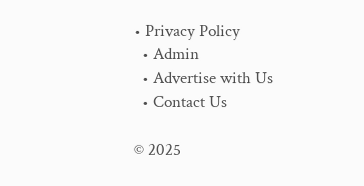• Privacy Policy
  • Admin
  • Advertise with Us
  • Contact Us

© 2025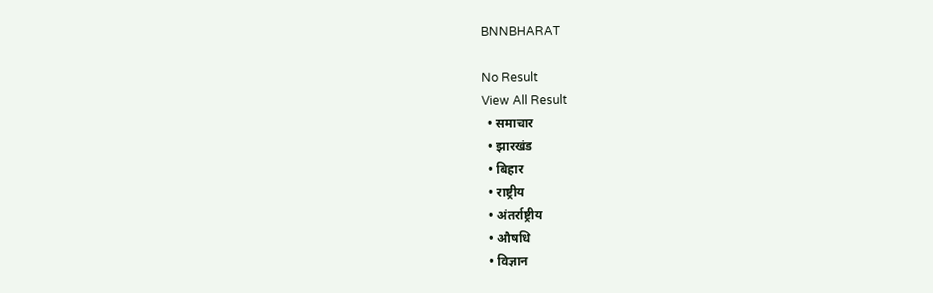BNNBHARAT

No Result
View All Result
  • समाचार
  • झारखंड
  • बिहार
  • राष्ट्रीय
  • अंतर्राष्ट्रीय
  • औषधि
  • विज्ञान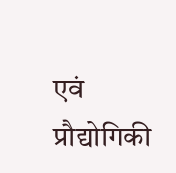एवं प्रौद्योगिकी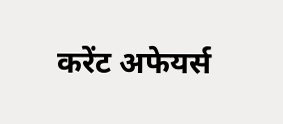करेंट अफेयर्स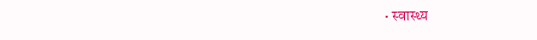• स्वास्थ्य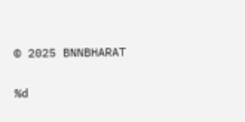© 2025 BNNBHARAT

%d